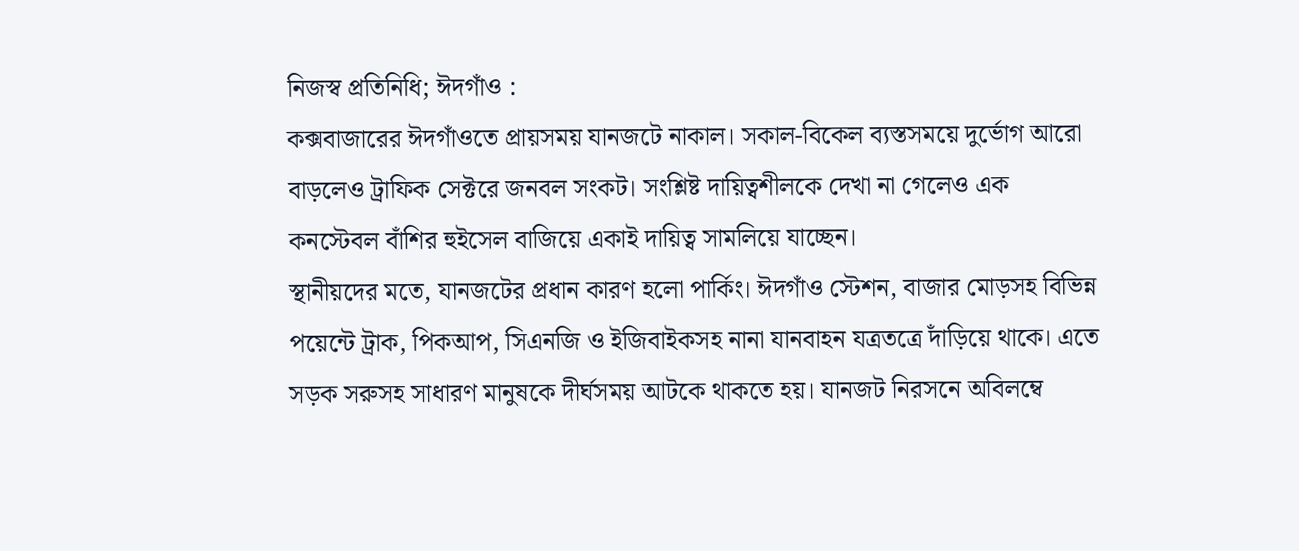নিজস্ব প্রতিনিধি; ঈদগাঁও :
কক্সবাজারের ঈদগাঁওতে প্রায়সময় যানজটে নাকাল। সকাল-বিকেল ব্যস্তসময়ে দুর্ভোগ আরো বাড়লেও ট্রাফিক সেক্টরে জনবল সংকট। সংশ্লিষ্ট দায়িত্বশীলকে দেখা না গেলেও এক কনস্টেবল বাঁশির হুইসেল বাজিয়ে একাই দায়িত্ব সামলিয়ে যাচ্ছেন।
স্থানীয়দের মতে, যানজটের প্রধান কারণ হলো পার্কিং। ঈদগাঁও স্টেশন, বাজার মোড়সহ বিভিন্ন পয়েন্টে ট্রাক, পিকআপ, সিএনজি ও ইজিবাইকসহ নানা যানবাহন যত্রতত্রে দাঁড়িয়ে থাকে। এতে সড়ক সরুসহ সাধারণ মানুষকে দীর্ঘসময় আটকে থাকতে হয়। যানজট নিরসনে অবিলম্বে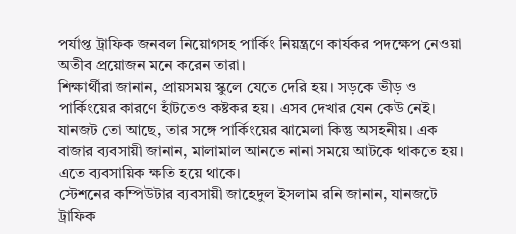পর্যাপ্ত ট্রাফিক জনবল নিয়োগসহ পার্কিং নিয়ন্ত্রণে কার্যকর পদক্ষেপ নেওয়া অতীব প্রয়োজন মনে করেন তারা।
শিক্ষার্থীরা জানান, প্রায়সময় স্কুলে যেতে দেরি হয়। সড়কে ভীড় ও পার্কিংয়ের কারণে হাঁটতেও কষ্টকর হয়। এসব দেখার যেন কেউ নেই। যানজট তো আছে, তার সঙ্গে পার্কিংয়ের ঝামেলা কিন্তু অসহনীয়। এক বাজার ব্যবসায়ী জানান, মালামাল আনতে নানা সময়ে আটকে থাকতে হয়। এতে ব্যবসায়িক ক্ষতি হয়ে থাকে।
স্টেশনের কম্পিউটার ব্যবসায়ী জাহেদুল ইসলাম রনি জানান, যানজটে ট্রাফিক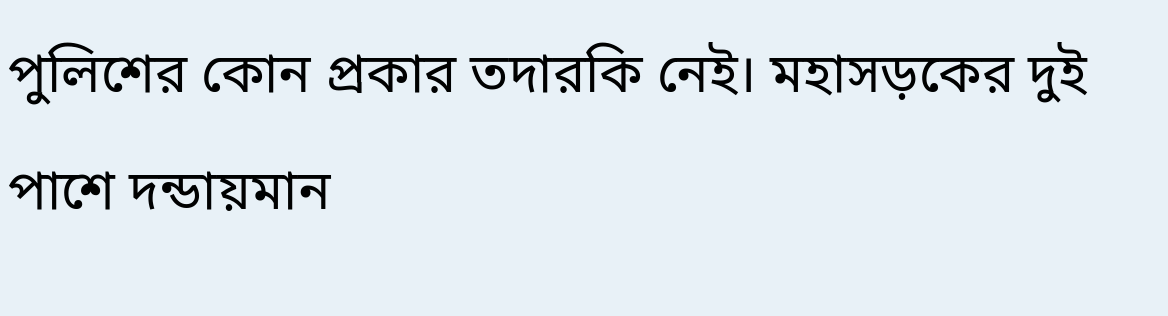পুলিশের কোন প্রকার তদারকি নেই। মহাসড়কের দুই পাশে দন্ডায়মান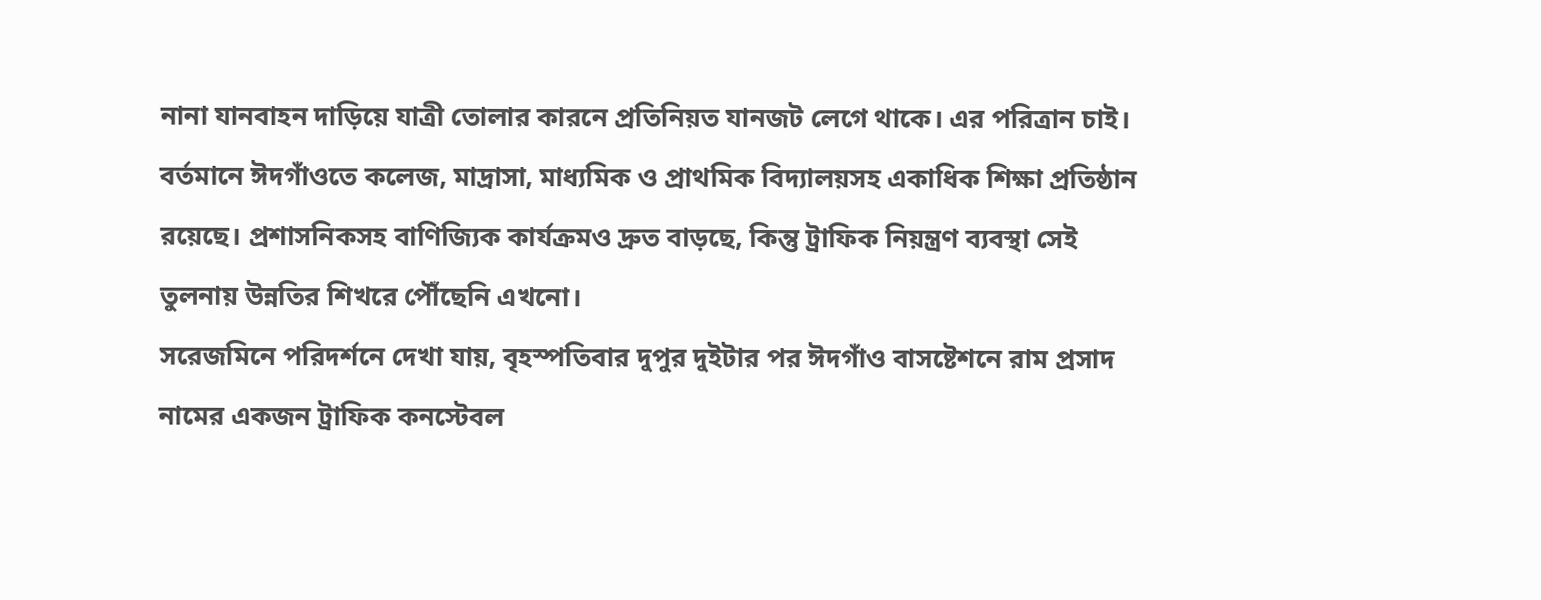নানা যানবাহন দাড়িয়ে যাত্রী তোলার কারনে প্রতিনিয়ত যানজট লেগে থাকে। এর পরিত্রান চাই।
বর্তমানে ঈদগাঁওতে কলেজ, মাদ্রাসা, মাধ্যমিক ও প্রাথমিক বিদ্যালয়সহ একাধিক শিক্ষা প্রতিষ্ঠান রয়েছে। প্রশাসনিকসহ বাণিজ্যিক কার্যক্রমও দ্রুত বাড়ছে, কিন্তু ট্রাফিক নিয়ন্ত্রণ ব্যবস্থা সেই তুলনায় উন্নতির শিখরে পৌঁছেনি এখনো।
সরেজমিনে পরিদর্শনে দেখা যায়, বৃহস্পতিবার দুপুর দুইটার পর ঈদগাঁও বাসষ্টেশনে রাম প্রসাদ নামের একজন ট্রাফিক কনস্টেবল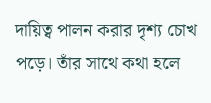দায়িত্ব পালন করার দৃশ্য চোখ পড়ে। তাঁর সাথে কথা হলে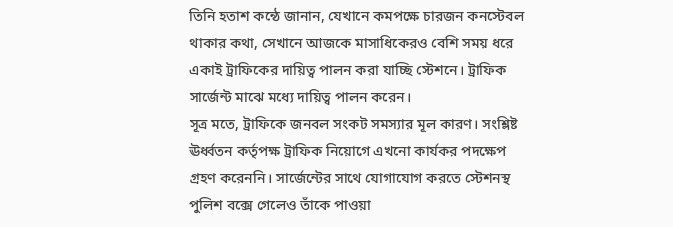তিনি হতাশ কন্ঠে জানান, যেখানে কমপক্ষে চারজন কনস্টেবল থাকার কথা, সেখানে আজকে মাসাধিকেরও বেশি সময় ধরে একাই ট্রাফিকের দায়িত্ব পালন করা যাচ্ছি স্টেশনে। ট্রাফিক সার্জেন্ট মাঝে মধ্যে দায়িত্ব পালন করেন।
সূত্র মতে, ট্রাফিকে জনবল সংকট সমস্যার মূল কারণ। সংশ্লিষ্ট ঊর্ধ্বতন কর্তৃপক্ষ ট্রাফিক নিয়োগে এখনো কার্যকর পদক্ষেপ গ্রহণ করেননি। সার্জেন্টের সাথে যোগাযোগ করতে স্টেশনস্থ পুলিশ বক্সে গেলেও তাঁকে পাওয়া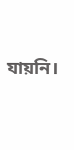যায়নি।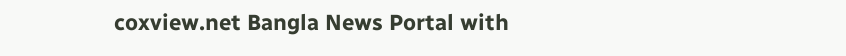coxview.net Bangla News Portal with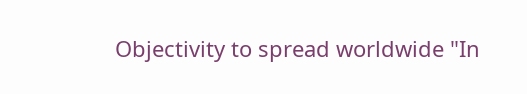Objectivity to spread worldwide "In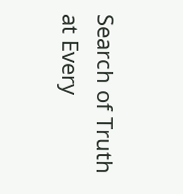Search of Truth at Every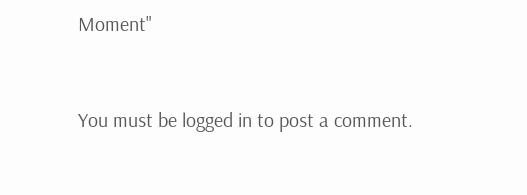Moment"


You must be logged in to post a comment.